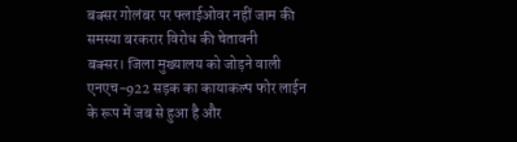बक्सर गोलंबर पर फ्लाईओवर नहीं जाम की समस्या बरकरार विरोध की चेतावनी
बक्सर। जिला मुख्यालय को जोड़ने वाली एनएच-922 सड़क का कायाकल्प फोर लाईन के रूप में जब से हुआ है और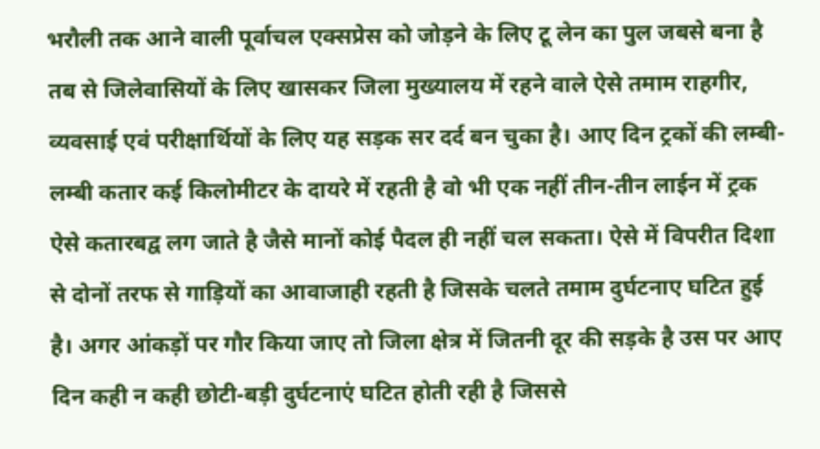भरौली तक आने वाली पूर्वाचल एक्सप्रेस को जोड़ने के लिए टू लेन का पुल जबसे बना है तब से जिलेवासियों के लिए खासकर जिला मुख्यालय में रहने वाले ऐसे तमाम राहगीर, व्यवसाई एवं परीक्षार्थियों के लिए यह सड़क सर दर्द बन चुका है। आए दिन ट्रकों की लम्बी-लम्बी कतार कई किलोमीटर के दायरे में रहती है वो भी एक नहीं तीन-तीन लाईन में ट्रक ऐसे कतारबद्व लग जाते है जैसे मानों कोई पैदल ही नहीं चल सकता। ऐसे में विपरीत दिशा से दोनों तरफ से गाड़ियों का आवाजाही रहती है जिसके चलते तमाम दुर्घटनाए घटित हुई है। अगर आंकड़ों पर गौर किया जाए तो जिला क्षेत्र में जितनी दूर की सड़के है उस पर आए दिन कही न कही छोटी-बड़ी दुर्घटनाएं घटित होती रही है जिससे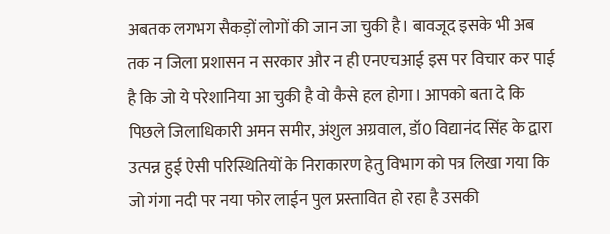अबतक लगभग सैकड़ों लोगों की जान जा चुकी है। बावजूद इसके भी अब तक न जिला प्रशासन न सरकार और न ही एनएचआई इस पर विचार कर पाई है कि जो ये परेशानिया आ चुकी है वो कैसे हल होगा। आपको बता दे कि पिछले जिलाधिकारी अमन समीर, अंशुल अग्रवाल, डॉ0 विद्यानंद सिंह के द्वारा उत्पन्न हुई ऐसी परिस्थितियों के निराकारण हेतु विभाग को पत्र लिखा गया कि जो गंगा नदी पर नया फोर लाईन पुल प्रस्तावित हो रहा है उसकी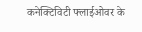कनेक्टिविटी फ्लाईओवर के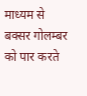माध्यम से बक्सर गोलम्बर को पार करते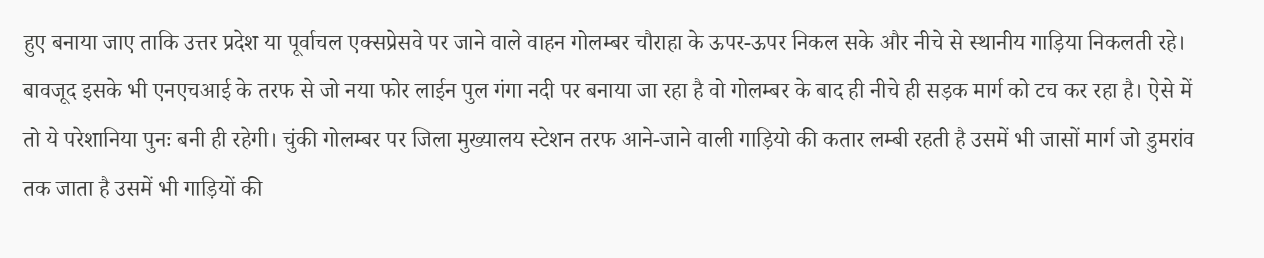हुए बनाया जाए ताकि उत्तर प्रदेश या पूर्वाचल एक्सप्रेसवे पर जाने वाले वाहन गोलम्बर चौराहा के ऊपर-ऊपर निकल सके और नीचे से स्थानीय गाड़िया निकलती रहे। बावजूद इसके भी एनएचआई के तरफ से जो नया फोर लाईन पुल गंगा नदी पर बनाया जा रहा है वो गोलम्बर के बाद ही नीचे ही सड़क मार्ग को टच कर रहा है। ऐसे में तो ये परेशानिया पुनः बनी ही रहेगी। चुंकी गोलम्बर पर जिला मुख्यालय स्टेशन तरफ आने-जाने वाली गाड़ियो की कतार लम्बी रहती है उसमें भी जासों मार्ग जो डुमरांव तक जाता है उसमें भी गाड़ियों की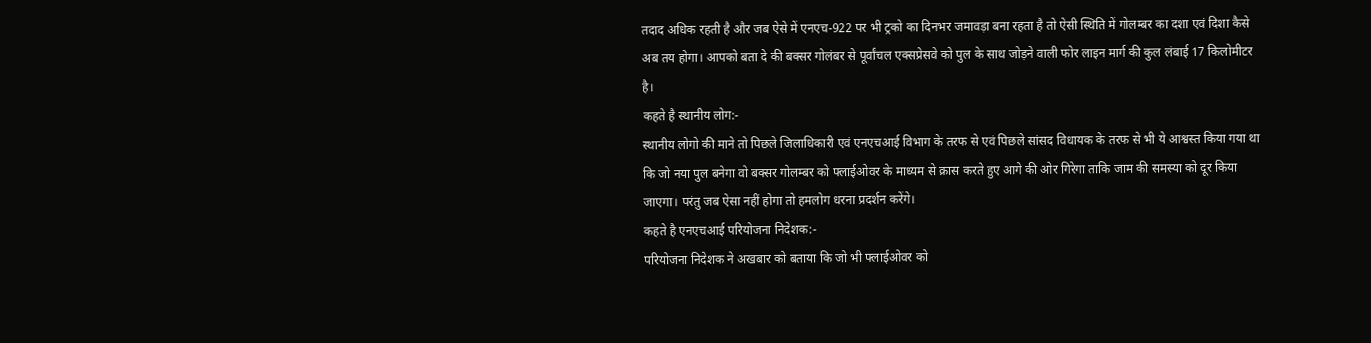तदाद अधिक रहती है और जब ऐसे में एनएच-922 पर भी ट्रको का दिनभर जमावड़ा बना रहता है तो ऐसी स्थिति में गोलम्बर का दशा एवं दिशा कैसे अब तय होगा। आपको बता दे की बक्सर गोलंबर से पूर्वांचल एक्सप्रेसवे को पुल के साथ जोड़ने वाली फोर लाइन मार्ग की कुल लंबाई 17 किलोमीटर है।
कहते है स्थानीय लोग:-
स्थानीय लोगो की माने तो पिछले जिलाधिकारी एवं एनएचआई विभाग के तरफ से एवं पिछले सांसद विधायक के तरफ से भी ये आश्वस्त किया गया था कि जो नया पुल बनेगा वो बक्सर गोलम्बर को फ्लाईओवर के माध्यम से क्रास करते हुए आगे की ओर गिरेगा ताकि जाम की समस्या को दूर किया जाएगा। परंतु जब ऐसा नहीं होगा तो हमलोग धरना प्रदर्शन करेंगे।
कहते है एनएचआई परियोजना निदेशक:-
परियोजना निदेशक ने अखबार को बताया कि जो भी फ्लाईओवर को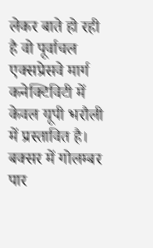लेकर बाते हो रही है वो पूर्वाचल एक्सप्रेसवे मार्ग कनेक्टिविटी में केवल यूपी भरौली में प्रस्तावित है। बक्सर में गोलम्बर पार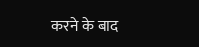करने के बाद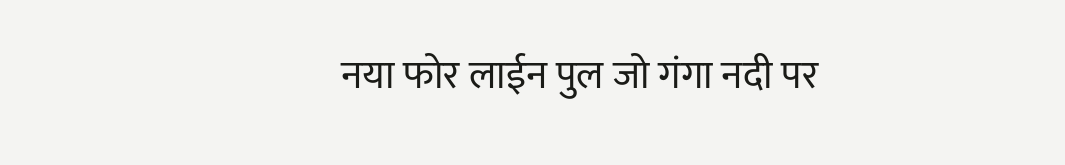नया फोर लाईन पुल जो गंगा नदी पर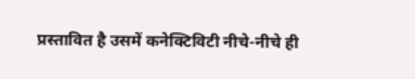प्रस्तावित है उसमें कनेक्टिविटी नीचे-नीचे ही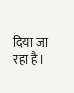दिया जा रहा है।